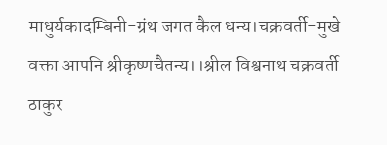माधुर्यकादम्बिनी-ग्रंथ जगत कैल धन्य।चक्रवर्ती-मुखे वक्ता आपनि श्रीकृष्णचैतन्य।।श्रील विश्वनाथ चक्रवर्ती ठाकुर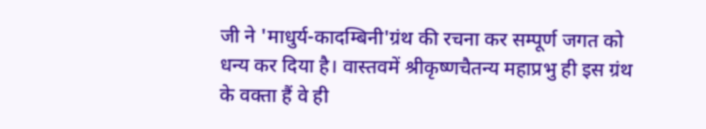जी ने 'माधुर्य-कादम्बिनी'ग्रंथ की रचना कर सम्पूर्ण जगत को धन्य कर दिया है। वास्तवमें श्रीकृष्णचैतन्य महाप्रभु ही इस ग्रंथ के वक्ता हैं वे ही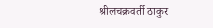श्रीलचक्रवर्ती ठाकुर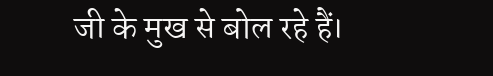जी के मुख से बोल रहे हैं।